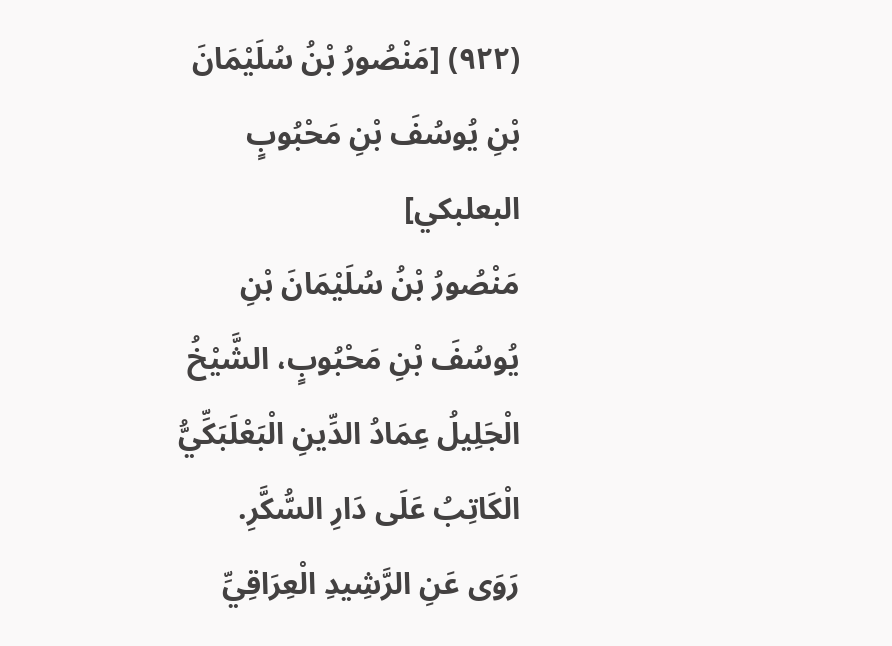(٩٢٢) [مَنْصُورُ بْنُ سُلَيْمَانَ بْنِ يُوسُفَ بْنِ مَحْبُوبٍ البعلبكي]
مَنْصُورُ بْنُ سُلَيْمَانَ بْنِ يُوسُفَ بْنِ مَحْبُوبٍ، الشَّيْخُ الْجَلِيلُ عِمَادُ الدِّينِ الْبَعْلَبَكِّيُّ الْكَاتِبُ عَلَى دَارِ السُّكَّرِ.
رَوَى عَنِ الرَّشِيدِ الْعِرَاقِيِّ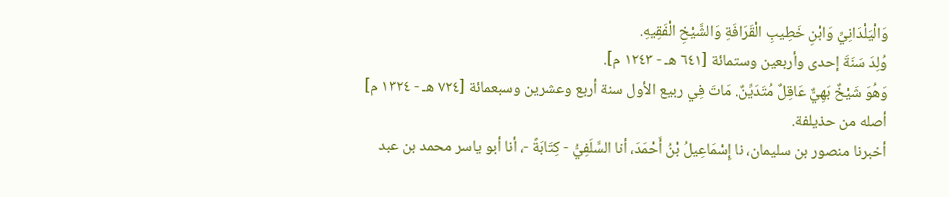وَالْيَلْدَانِيِّ وَابْنِ خَطِيبِ الْقَرَافَةِ وَالشَّيْخِ الْفَقِيهِ.
وُلِدَ سَنَةَ إحدى وأربعين وستمائة [٦٤١ هـ - ١٢٤٣ م].
وَهُوَ شَيْخٌ بَهِيٌّ عَاقِلٌ مُتَدَيِّنٌ. مَاتَ فِي ربيع الأول سنة أربع وعشرين وسبعمائة [٧٢٤ هـ - ١٣٢٤ م] أصله من حذيلفة.
أخبرنا منصور بن سليمان، نا إِسْمَاعِيلُ بْنُ أَحْمَدَ، أنا السَّلَفِيُّ - كِتَابَةً -، أنا أبو ياسر محمد بن عبد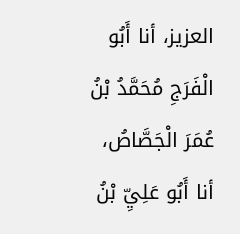العزيز، أنا أَبُو الْفَرَجِ مُحَمَّدُ بْنُ عُمَرَ الْجَصَّاصُ، أنا أَبُو عَلِيِّ بْنُ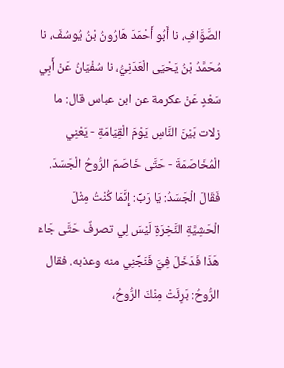الصَّوَّافِ، نا أَبُو أَحْمَدَ هَارُونُ بْنُ يُوسُفَ، نا مُحَمَّدُ بْنُ يَحْيَى الْعَدَنِيُّ، نا سُفْيَانُ عَنْ أَبِي سَعْدٍ عَنْ عكرمة عن ابن عباس قال: ما زلات بَيْنَ النَّاسِ يَوْمَ الْقِيَامَةِ - يَعْنِي الْمُخَاصَمَةَ - حَتَّى خَاصَمَ الرُّوحُ الْجَسَدَ. فَقَالَ الْجَسَدُ: يَا رَبِّ: إِنَّمَا كُنْتُ مِثْلَ الْحَشِيَّةِ النَّخِرَةِ لَيْسَ لِي تصرفٌ حَتَّى جَاءَ هَذَا فَدَخَلَ فِيَّ فَنَجِّنِي منه وعذبه. فقال الرُّوحُ: بَرِئَتْ مِنْكَ الرُّوحُ،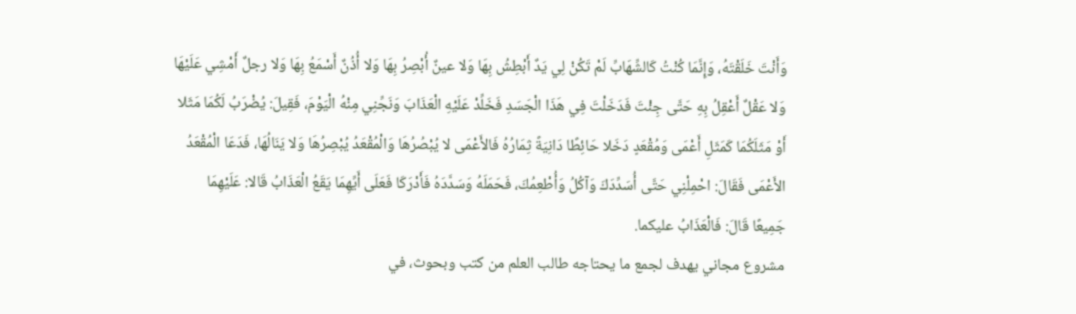وَأَنْتَ خَلَقْتَهُ، وَإِنَّمَا كُنْتُ كَالشِّهَابِّ لَمْ تَكُنْ لِي يَدٌ أَبْطِشُ بِهَا وَلا عينٌ أُبْصِرُ بِهَا وَلا أُذُنٌ أَسْمَعُ بِهَا وَلا رجلٌ أَمْشِي عَلَيْهَا وَلا عَقْلٌ أَعْقِلُ بِهِ حَتَّى جِئْتَ فَدَخَلْتَ فِي هَذَا الْجَسَدِ فَخَلِّدْ عَلَيْهِ الْعَذَابَ وَنَجِّنِي مِنْهُ الْيَوْمَ، فَقِيلَ: يُضْرَبُ لَكُمَا مَثَلا أَوْ مَثَلَكُمَا كَمَثَلِ أَعْمَى وَمُقْعَدٍ دَخَلا حَائِطًا دَانِيَةً ثِمَارُهُ فَالأَعْمَى لا يُبْصُرُهَا وَالْمُقْعَدُ يُبْصِرُهَا وَلا يَنَالُهَا، فَدَعَا الْمُقْعَدُ الأَعْمَى فَقَالَ: احْمِلْنِي حَتَّى أُسَدِّدَكَ وَآكُلُ وَأُطْعِمُكَ، فَحَمَلَهُ وَسَدَّدَهُ فَأَدْرَكَا فَعَلَى أَيِّهِمَا يَقَعُ الْعَذَابُ قَالا: عَلَيْهِمَا جَمِيعًا قَالَ: فَالْعَذَابُ عليكما.
مشروع مجاني يهدف لجمع ما يحتاجه طالب العلم من كتب وبحوث، في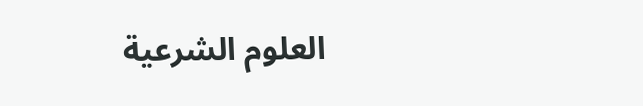العلوم الشرعية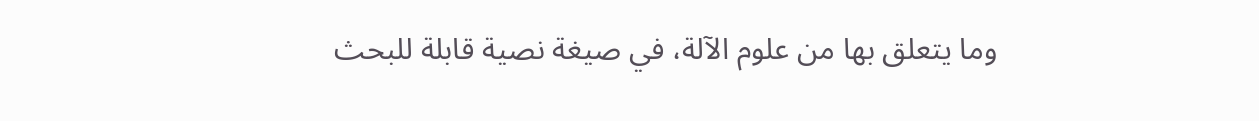وما يتعلق بها من علوم الآلة، في صيغة نصية قابلة للبحث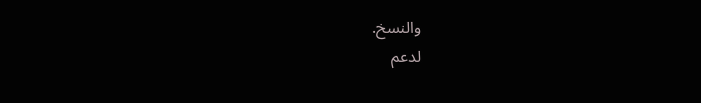والنسخ.
لدعم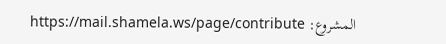المشروع: https://mail.shamela.ws/page/contribute